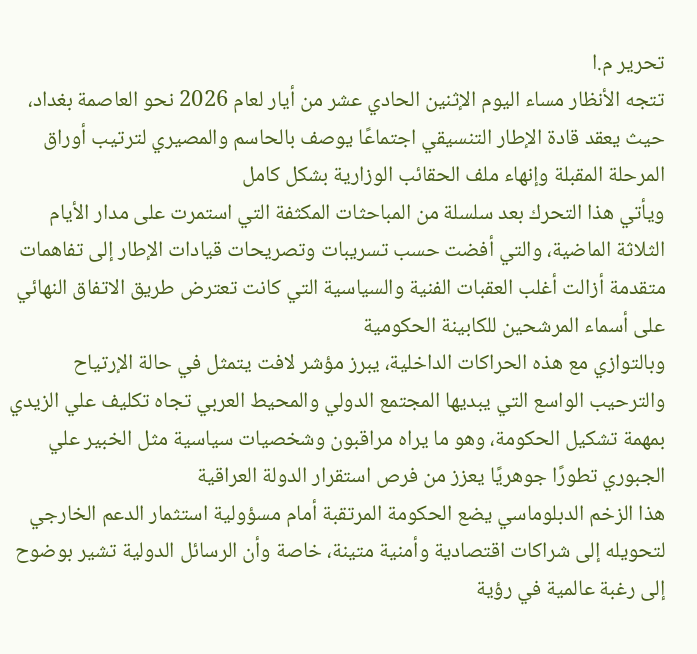تحرير م.ا
تتجه الأنظار مساء اليوم الإثنين الحادي عشر من أيار لعام 2026 نحو العاصمة بغداد، حيث يعقد قادة الإطار التنسيقي اجتماعًا يوصف بالحاسم والمصيري لترتيب أوراق المرحلة المقبلة وإنهاء ملف الحقائب الوزارية بشكل كامل
ويأتي هذا التحرك بعد سلسلة من المباحثات المكثفة التي استمرت على مدار الأيام الثلاثة الماضية، والتي أفضت حسب تسريبات وتصريحات قيادات الإطار إلى تفاهمات متقدمة أزالت أغلب العقبات الفنية والسياسية التي كانت تعترض طريق الاتفاق النهائي على أسماء المرشحين للكابينة الحكومية
وبالتوازي مع هذه الحراكات الداخلية، يبرز مؤشر لافت يتمثل في حالة الإرتياح والترحيب الواسع التي يبديها المجتمع الدولي والمحيط العربي تجاه تكليف علي الزيدي بمهمة تشكيل الحكومة، وهو ما يراه مراقبون وشخصيات سياسية مثل الخبير علي الجبوري تطورًا جوهريًا يعزز من فرص استقرار الدولة العراقية
هذا الزخم الدبلوماسي يضع الحكومة المرتقبة أمام مسؤولية استثمار الدعم الخارجي لتحويله إلى شراكات اقتصادية وأمنية متينة، خاصة وأن الرسائل الدولية تشير بوضوح إلى رغبة عالمية في رؤية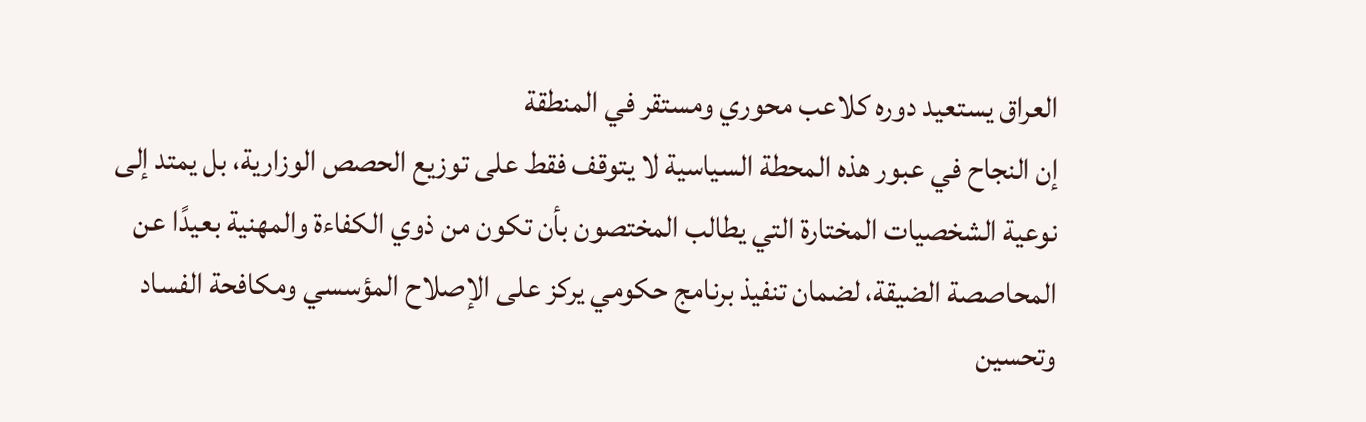العراق يستعيد دوره كلاعب محوري ومستقر في المنطقة
إن النجاح في عبور هذه المحطة السياسية لا يتوقف فقط على توزيع الحصص الوزارية، بل يمتد إلى نوعية الشخصيات المختارة التي يطالب المختصون بأن تكون من ذوي الكفاءة والمهنية بعيدًا عن المحاصصة الضيقة، لضمان تنفيذ برنامج حكومي يركز على الإصلاح المؤسسي ومكافحة الفساد وتحسين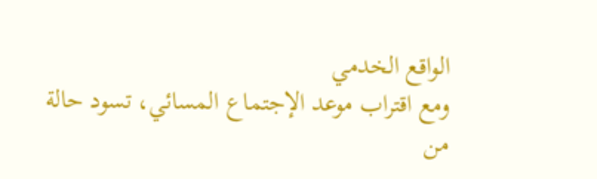الواقع الخدمي
ومع اقتراب موعد الإجتماع المسائي، تسود حالة من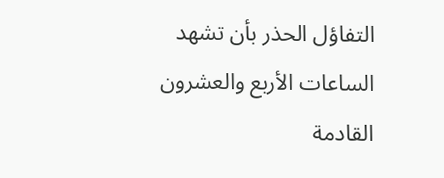التفاؤل الحذر بأن تشهد الساعات الأربع والعشرون القادمة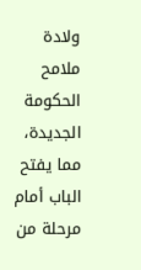ولادة ملامح الحكومة الجديدة، مما يفتح الباب أمام مرحلة من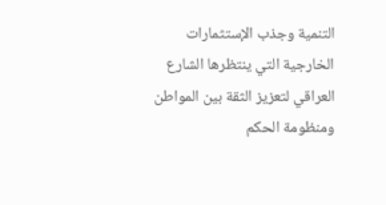التنمية وجذب الإستثمارات الخارجية التي ينتظرها الشارع العراقي لتعزيز الثقة بين المواطن ومنظومة الحكم